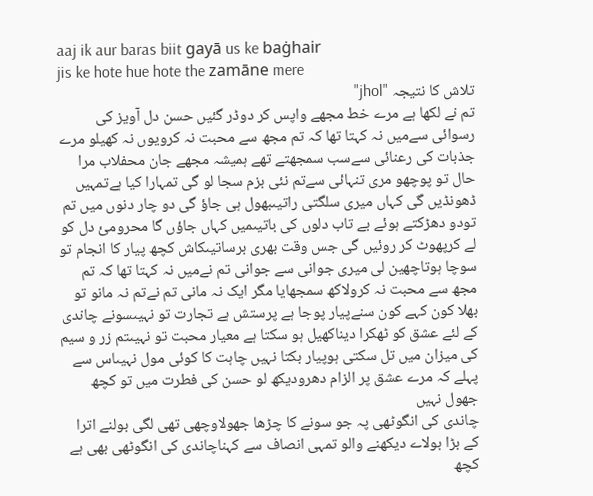aaj ik aur baras biit gayā us ke baġhair
jis ke hote hue hote the zamāne mere
تلاش کا نتیجہ "jhol"
تم نے لکھا ہے مرے خط مجھے واپس کر دوڈر گئیں حسن دل آویز کی رسوائی سےمیں نہ کہتا تھا کہ تم مجھ سے محبت نہ کرویوں نہ کھیلو مرے جذبات کی رعنائی سےسب سمجھتے تھے ہمیشہ مجھے جان محفلاب مرا حال تو پوچھو مری تنہائی سےتم نئی بزم سجا لو گی تمہارا کیا ہےتمہیں ڈھونڈیں گی کہاں میری سلگتی راتیںبھول ہی جاؤ گی دو چار دنوں میں تم تودو دھڑکتے ہوئے بے تاب دلوں کی باتیںمیں کہاں جاؤں گا محرومیٔ دل کو لے کرپھوٹ کر روئیں گی جس وقت بھری برساتیںکاش کچھ پیار کا انجام تو سوچا ہوتاچھین لی میری جوانی سے جوانی تم نےمیں نہ کہتا تھا کہ تم مجھ سے محبت نہ کرولاکھ سمجھایا مگر ایک نہ مانی تم نےتم نہ مانو تو بھلا کون کہے کون سنےپیار پوجا ہے پرستش ہے تجارت تو نہیںسونے چاندی کے لئے عشق کو ٹھکرا دیناکھیل ہو سکتا ہے معیار محبت تو نہیںتم زر و سیم کی میزان میں تل سکتی ہوپیار بکتا نہیں چاہت کا کوئی مول نہیںاس سے پہلے کہ مرے عشق پر الزام دھرودیکھ لو حسن کی فطرت میں تو کچھ جھول نہیں
چاندی کی انگوٹھی پہ جو سونے کا چڑھا جھولاوچھی تھی لگی بولنے اترا کے بڑا بولاے دیکھنے والو تمہی انصاف سے کہناچاندی کی انگوٹھی بھی ہے کچھ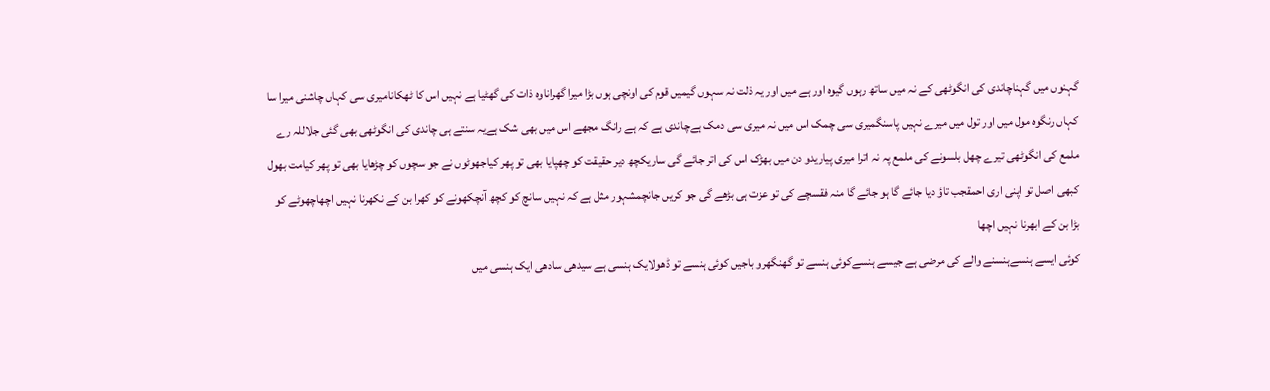گہنوں میں گہناچاندی کی انگوٹھی کے نہ میں ساتھ رہوں گیوہ اور ہے میں اور یہ ذلت نہ سہوں گیمیں قوم کی اونچی ہوں بڑا میرا گھراناوہ ذات کی گھٹیا ہے نہیں اس کا ٹھکانامیری سی کہاں چاشنی میرا سا کہاں رنگوہ مول میں اور تول میں میرے نہیں پاسنگمیری سی چمک اس میں نہ میری سی دمک ہےچاندی ہے کہ ہے رانگ مجھے اس میں بھی شک ہےیہ سنتے ہی چاندی کی انگوٹھی بھی گئی جلاللہ رے ملمع کی انگوٹھی تیرے چھل بلسونے کی ملمع پہ نہ اترا میری پیاریدو دن میں بھڑک اس کی اتر جائے گی ساریکچھ دیر حقیقت کو چھپایا بھی تو پھر کیاجھوٹوں نے جو سچوں کو چڑھایا بھی تو پھر کیامت بھول کبھی اصل تو اپنی اری احمقجب تاؤ دیا جائے گا ہو جائے گا منہ فقسچے کی تو عزت ہی بڑھے گی جو کریں جانچمشہور مثل ہے کہ نہیں سانچ کو کچھ آنچکھونے کو کھرا بن کے نکھرنا نہیں اچھاچھوٹے کو بڑا بن کے ابھرنا نہیں اچھا
کوئی ایسے ہنسےہنسنے والے کی مرضی ہے جیسے ہنسےکوئی ہنسے تو گھنگھرو باجیں کوئی ہنسے تو ڈھولایک ہنسی ہے سیدھی سادھی ایک ہنسی میں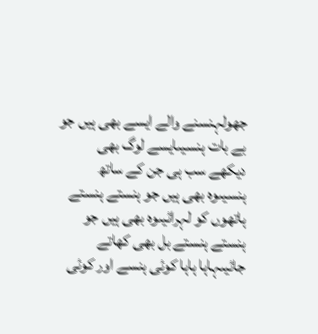جھولہنسنے والے ایسے بھی ہیں جو بے بات ہنسیںایسے لوگ بھی دیکھے سب ہی جن کے ساتھ ہنسیںوہ بھی ہیں جو ہنستے ہنستے ہاتھوں کو لہرائیںوہ بھی ہیں جو ہنستے ہنستے بل بھی کھاتے جائیںہاہا ہاہا کوئی ہنسے اور کوئی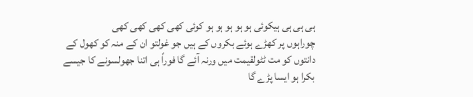ہی ہی ہی ہیکوئی ہو ہو ہو ہو ہو کوئی کھی کھی کھی کھی
چوراہوں پر کھڑے ہوئے بکروں کے ہیں جو غولتو ان کے منہ کو کھول کے دانتوں کو مت ٹٹولقیمت میں ورنہ آئے گا فوراً ہی اتنا جھولسونے کا جیسے بکرا ہو ایسا پڑے گا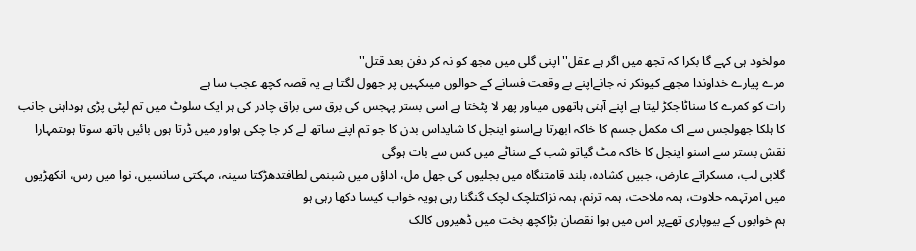مولخود ہی کہے گا بکرا کہ تجھ میں اگر ہے عقل''اپنی گلی میں مجھ کو نہ کر دفن بعد قتل''
مرے پیارے خداوندا مجھے کیونکر نہ جانےاپنے بے وقعت فسانے کے حوالوں میںکہیں پر جھول لگتا ہے یہ قصہ کچھ عجب سا ہے
رات کو کمرے کا سناٹاجکڑ لیتا ہے اپنے آہنی ہاتھوں میںاور پھر لا پٹختا ہے اسی بستر پہجس کی برق سی براق چادر کی ہر ایک سلوٹ میں تم لپٹی پڑی ہوداہنی جانب کا ہلکا جھولجس سے اک مکمل جسم کا خاکہ ابھرتا ہےاسنو اینجل کا شایداس بدن کا جو تم اپنے ساتھ لے کر جا چکی ہواور میں ڈرتا ہوں بائیں ہاتھ سوتا ہوںتمہارا نقش بستر سے اسنو اینجل کا خاکہ مٹ گیاتو شب کے سناٹے میں کس سے بات ہوگی
گلابی لب، مسکراتے عارض، جبیں کشادہ، بلند قامتنگاہ میں بجلیوں کی جھل مل، اداؤں میں شبنمی لطافتدھڑکتا سینہ، مہکتی سانسیں، نوا میں رس، انکھڑیوں میں امرتہمہ حلاوت، ہمہ ملاحت، ہمہ ترنم، ہمہ نزاکتلچک لچک گنگنا رہی ہویہ خواب کیسا دکھا رہی ہو
ہم خوابوں کے بیوپاری تھےپر اس میں ہوا نقصان بڑاکچھ بخت میں ڈھیروں کالک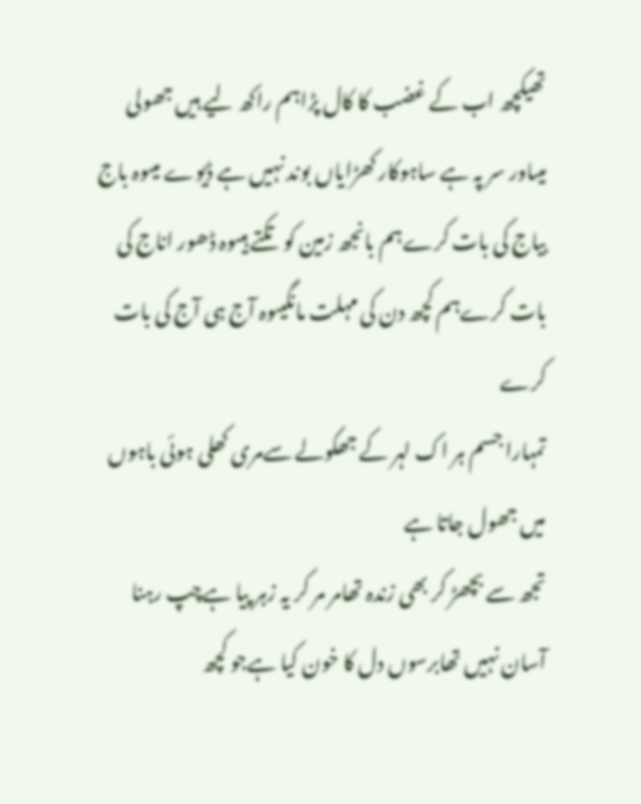تھیکچھ اب کے غضب کا کال پڑاہم راکھ لیے ہیں جھولی میںاور سر پہ ہے ساہوکار کھڑایاں بوند نہیں ہے ڈیوے میںوہ باج بیاج کی بات کرےہم بانجھ زمین کو تکتے ہیںوہ ڈھور اناج کی بات کرےہم کچھ دن کی مہلت مانگیںوہ آج ہی آج کی بات کرے
تمہارا جسم ہر اک لہر کے جھکولے سےمری کھلی ہوئی باہوں میں جھول جاتا ہے
تجھ سے بچھڑ کر بھی زندہ تھامر مر کر یہ زہر پیا ہےچپ رہنا آسان نہیں تھابرسوں دل کا خون کیا ہےجو کچھ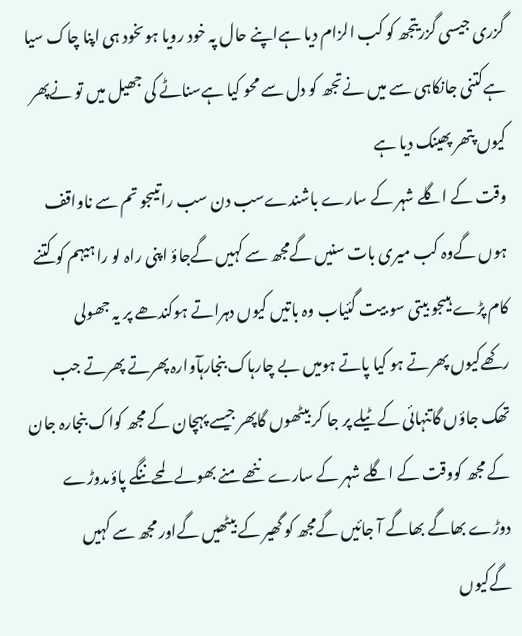گزری جیسی گزریتجھ کو کب الزام دیا ہےاپنے حال پہ خود رویا ہوںخود ہی اپنا چاک سیا ہےکتنی جانکاہی سے میں نےتجھ کو دل سے محو کیا ہےسناٹے کی جھیل میں تو نےپھر کیوں پتھر پھینک دیا ہے
وقت کے اگلے شہر کے سارے باشندےسب دن سب راتیںجو تم سے ناواقف ہوں گےوہ کب میری بات سنیں گےمجھ سے کہیں گےجاؤ اپنی راہ لو راہیہم کو کتنے کام پڑے ہیںجو بیتی سو بیت گئیاب وہ باتیں کیوں دہراتے ہوکندھے پر یہ جھولی رکھےکیوں پھرتے ہو کیا پاتے ہومیں بے چارہاک بنجارہآوارہ پھرتے پھرتے جب تھک جاؤں گاتنہائی کے ٹیلے پر جا کر بیٹھوں گاپھر جیسے پہچان کے مجھ کواک بنجارہ جان کے مجھ کووقت کے اگلے شہر کے سارے ننھے منے بھولے لمحےننگے پاؤںدوڑے دوڑے بھاگے بھاگے آ جائیں گےمجھ کو گھیر کے بیٹھیں گےاور مجھ سے کہیں گےکیوں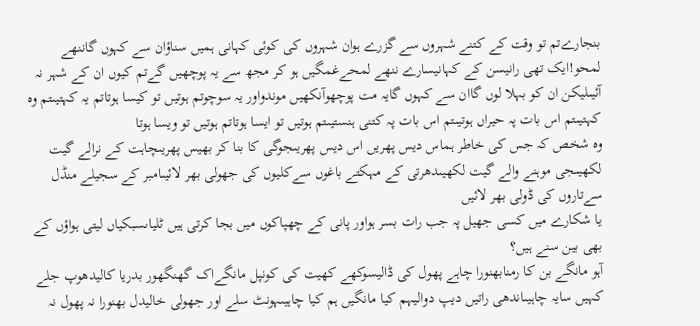بنجارےتم تو وقت کے کتنے شہروں سے گزرے ہوان شہروں کی کوئی کہانی ہمیں سناؤان سے کہوں گاننھے لمحو!ایک تھی رانیسن کے کہانیسارے ننھے لمحےغمگیں ہو کر مجھ سے یہ پوچھیں گےتم کیوں ان کے شہر نہ آئیںلیکن ان کو بہلا لوں گاان سے کہوں گایہ مت پوچھوآنکھیں موندواور یہ سوچوتم ہوتیں تو کیسا ہوتاتم یہ کہتیںتم وہ کہتیںتم اس بات پہ حیراں ہوتیںتم اس بات پہ کتنی ہنستیںتم ہوتیں تو ایسا ہوتاتم ہوتیں تو ویسا ہوتا
وہ شخص کہ جس کی خاطر ہماس دیس پھریں اس دیس پھریںجوگی کا بنا کر بھیس پھریںچاہت کے نرالے گیت لکھیںجی موہنے والے گیت لکھیںدھرتی کے مہکتے باغوں سےکلیوں کی جھولی بھر لائیںامبر کے سجیلے منڈل سےتاروں کی ڈولی بھر لائیں
یا شکارے میں کسی جھیل پہ جب رات بسر ہواور پانی کے چھپاکوں میں بجا کرتی ہیں ٹلیاںسبکیاں لیتی ہواؤں کے بھی بین سنے ہیں؟
آہو مانگے بن کا رمنابھنورا چاہے پھول کی ڈالیسوکھے کھیت کی کونپل مانگےاک گھنگھور بدریا کالیدھوپ جلے کہیں سایہ چاہیںاندھی راتیں دیپ دوالیہم کیا مانگیں ہم کیا چاہیںہونٹ سلے اور جھولی خالیدل بھنورا نہ پھول نہ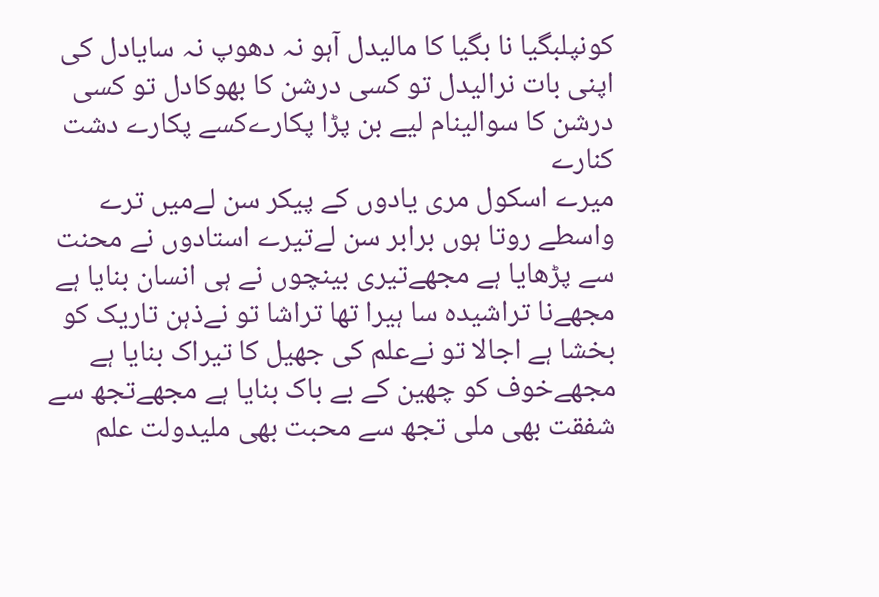کونپلبگیا نا بگیا کا مالیدل آہو نہ دھوپ نہ سایادل کی اپنی بات نرالیدل تو کسی درشن کا بھوکادل تو کسی درشن کا سوالینام لیے بن پڑا پکارےکسے پکارے دشت کنارے
میرے اسکول مری یادوں کے پیکر سن لےمیں ترے واسطے روتا ہوں برابر سن لےتیرے استادوں نے محنت سے پڑھایا ہے مجھےتیری بینچوں نے ہی انسان بنایا ہے مجھےنا تراشیدہ سا ہیرا تھا تراشا تو نےذہن تاریک کو بخشا ہے اجالا تو نےعلم کی جھیل کا تیراک بنایا ہے مجھےخوف کو چھین کے بے باک بنایا ہے مجھےتجھ سے شفقت بھی ملی تجھ سے محبت بھی ملیدولت علم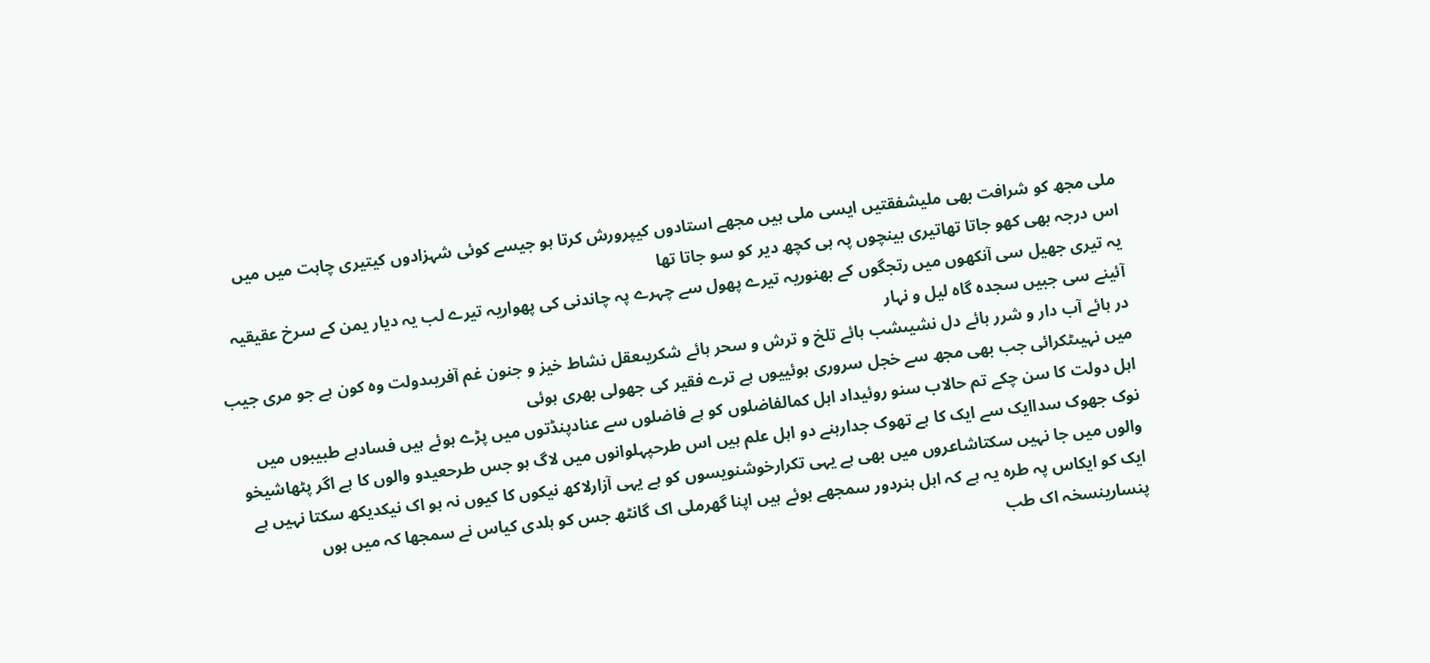ملی مجھ کو شرافت بھی ملیشفقتیں ایسی ملی ہیں مجھے استادوں کیپرورش کرتا ہو جیسے کوئی شہزادوں کیتیری چاہت میں میں اس درجہ بھی کھو جاتا تھاتیری بینچوں پہ ہی کچھ دیر کو سو جاتا تھا
یہ تیری جھیل سی آنکھوں میں رتجگوں کے بھنوریہ تیرے پھول سے چہرے پہ چاندنی کی پھواریہ تیرے لب یہ دیار یمن کے سرخ عقیقیہ آئینے سی جبیں سجدہ گاہ لیل و نہار
در ہائے آب دار و شرر ہائے دل نشیںشب ہائے تلخ و ترش و سحر ہائے شکریںعقل نشاط خیز و جنون غم آفریںدولت وہ کون ہے جو مری جیب میں نہیںٹکرائی جب بھی مجھ سے خجل سروری ہوئییوں ہے ترے فقیر کی جھولی بھری ہوئی
اہل دولت کا سن چکے تم حالاب سنو روئیداد اہل کمالفاضلوں کو ہے فاضلوں سے عنادپنڈتوں میں پڑے ہوئے ہیں فسادہے طبیبوں میں نوک جھوک سداایک سے ایک کا ہے تھوک جدارہنے دو اہل علم ہیں اس طرحپہلوانوں میں لاگ ہو جس طرحعیدو والوں کا ہے اگر پٹھاشیخو والوں میں جا نہیں سکتاشاعروں میں بھی ہے یہی تکرارخوشنویسوں کو ہے یہی آزارلاکھ نیکوں کا کیوں نہ ہو اک نیکدیکھ سکتا نہیں ہے ایک کو ایکاس پہ طرہ یہ ہے کہ اہل ہنردور سمجھے ہوئے ہیں اپنا گھرملی اک گانٹھ جس کو ہلدی کیاس نے سمجھا کہ میں ہوں پنسارینسخہ اک طب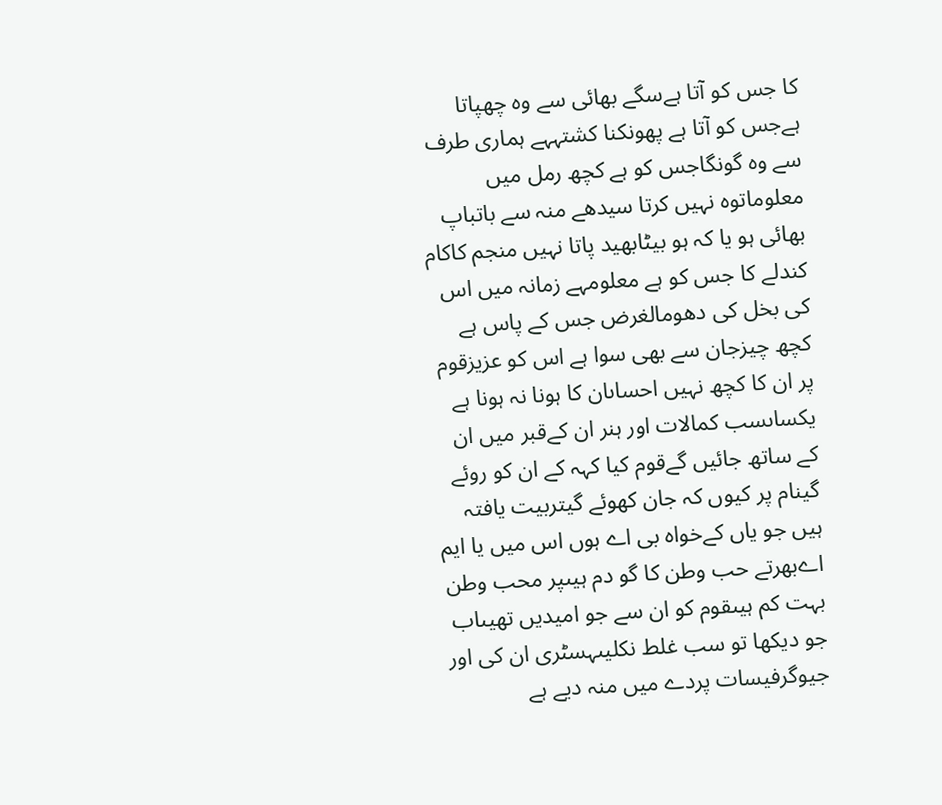کا جس کو آتا ہےسگے بھائی سے وہ چھپاتا ہےجس کو آتا ہے پھونکنا کشتہہے ہماری طرف سے وہ گونگاجس کو ہے کچھ رمل میں معلوماتوہ نہیں کرتا سیدھے منہ سے باتباپ بھائی ہو یا کہ ہو بیٹابھید پاتا نہیں منجم کاکام کندلے کا جس کو ہے معلومہے زمانہ میں اس کی بخل کی دھومالغرض جس کے پاس ہے کچھ چیزجان سے بھی سوا ہے اس کو عزیزقوم پر ان کا کچھ نہیں احساںان کا ہونا نہ ہونا ہے یکساںسب کمالات اور ہنر ان کےقبر میں ان کے ساتھ جائیں گےقوم کیا کہہ کے ان کو روئے گینام پر کیوں کہ جان کھوئے گیتربیت یافتہ ہیں جو یاں کےخواہ بی اے ہوں اس میں یا ایم اےبھرتے حب وطن کا گو دم ہیںپر محب وطن بہت کم ہیںقوم کو ان سے جو امیدیں تھیںاب جو دیکھا تو سب غلط نکلیںہسٹری ان کی اور جیوگرفیسات پردے میں منہ دیے ہے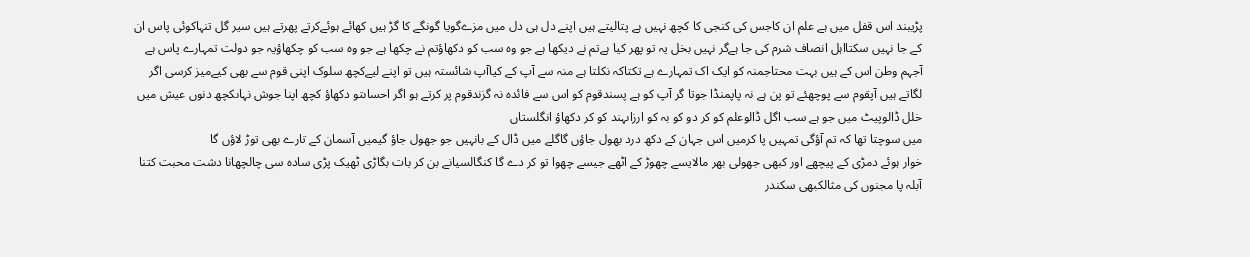پڑیبند اس قفل میں ہے علم ان کاجس کی کنجی کا کچھ نہیں ہے پتالیتے ہیں اپنے دل ہی دل میں مزےگویا گونگے کا گڑ ہیں کھائے ہوئےکرتے پھرتے ہیں سیر گل تنہاکوئی پاس ان کے جا نہیں سکتااہل انصاف شرم کی جا ہےگر نہیں بخل یہ تو پھر کیا ہےتم نے دیکھا ہے جو وہ سب کو دکھاؤتم نے چکھا ہے جو وہ سب کو چکھاؤیہ جو دولت تمہارے پاس ہے آجہم وطن اس کے ہیں بہت محتاجمنہ کو ایک اک تمہارے ہے تکتاکہ نکلتا ہے منہ سے آپ کے کیاآپ شائستہ ہیں تو اپنے لیےکچھ سلوک اپنی قوم سے بھی کیےمیز کرسی اگر لگاتے ہیں آپقوم سے پوچھئے تو پن ہے نہ پاپمنڈا جوتا گر آپ کو ہے پسندقوم کو اس سے فائدہ نہ گزندقوم پر کرتے ہو اگر احساںتو دکھاؤ کچھ اپنا جوش نہاںکچھ دنوں عیش میں خلل ڈالوپیٹ میں جو ہے سب اگل ڈالوعلم کو کر دو کو بہ کو ارزاںہند کو کر دکھاؤ انگلستاں
میں سوچتا تھا کہ تم آؤگی تمہیں پا کرمیں اس جہان کے دکھ درد بھول جاؤں گاگلے میں ڈال کے بانہیں جو جھول جاؤ گیمیں آسمان کے تارے بھی توڑ لاؤں گا
خوار ہوئے دمڑی کے پیچھے اور کبھی جھولی بھر مالایسے چھوڑ کے اٹھے جیسے چھوا تو کر دے گا کنگالسیانے بن کر بات بگاڑی ٹھیک پڑی سادہ سی چالچھانا دشت محبت کتنا آبلہ پا مجنوں کی مثالکبھی سکندر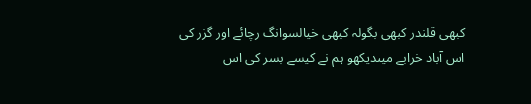کبھی قلندر کبھی بگولہ کبھی خیالسوانگ رچائے اور گزر کی اس آباد خرابے میںدیکھو ہم نے کیسے بسر کی اس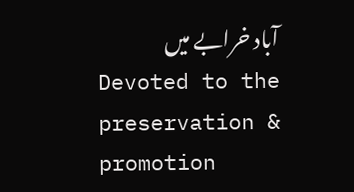آباد خرابے میں
Devoted to the preservation & promotion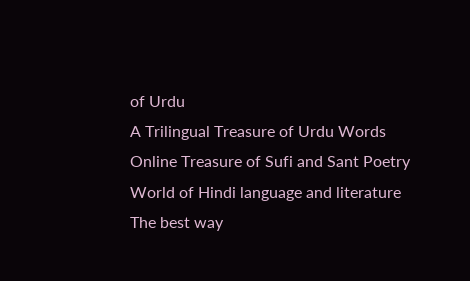of Urdu
A Trilingual Treasure of Urdu Words
Online Treasure of Sufi and Sant Poetry
World of Hindi language and literature
The best way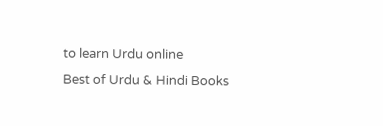to learn Urdu online
Best of Urdu & Hindi Books